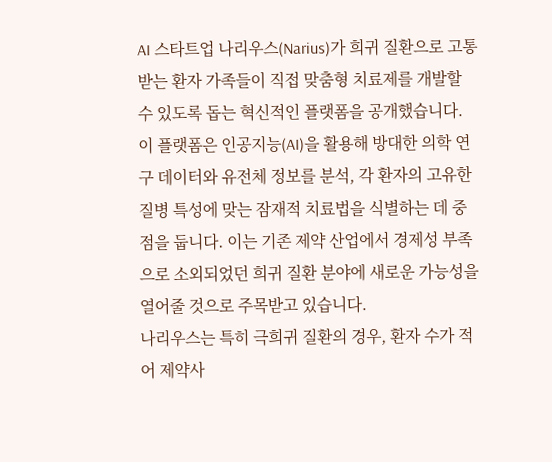AI 스타트업 나리우스(Narius)가 희귀 질환으로 고통받는 환자 가족들이 직접 맞춤형 치료제를 개발할 수 있도록 돕는 혁신적인 플랫폼을 공개했습니다. 이 플랫폼은 인공지능(AI)을 활용해 방대한 의학 연구 데이터와 유전체 정보를 분석, 각 환자의 고유한 질병 특성에 맞는 잠재적 치료법을 식별하는 데 중점을 둡니다. 이는 기존 제약 산업에서 경제성 부족으로 소외되었던 희귀 질환 분야에 새로운 가능성을 열어줄 것으로 주목받고 있습니다.
나리우스는 특히 극희귀 질환의 경우, 환자 수가 적어 제약사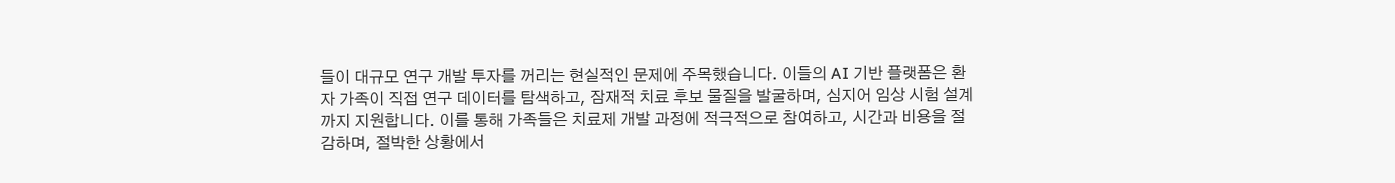들이 대규모 연구 개발 투자를 꺼리는 현실적인 문제에 주목했습니다. 이들의 AI 기반 플랫폼은 환자 가족이 직접 연구 데이터를 탐색하고, 잠재적 치료 후보 물질을 발굴하며, 심지어 임상 시험 설계까지 지원합니다. 이를 통해 가족들은 치료제 개발 과정에 적극적으로 참여하고, 시간과 비용을 절감하며, 절박한 상황에서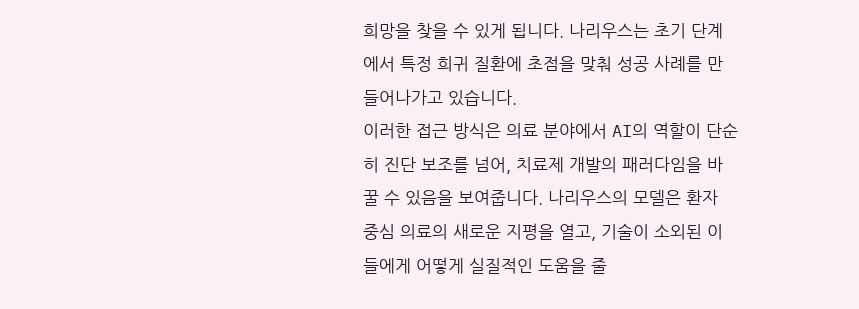희망을 찾을 수 있게 됩니다. 나리우스는 초기 단계에서 특정 희귀 질환에 초점을 맞춰 성공 사례를 만들어나가고 있습니다.
이러한 접근 방식은 의료 분야에서 AI의 역할이 단순히 진단 보조를 넘어, 치료제 개발의 패러다임을 바꿀 수 있음을 보여줍니다. 나리우스의 모델은 환자 중심 의료의 새로운 지평을 열고, 기술이 소외된 이들에게 어떻게 실질적인 도움을 줄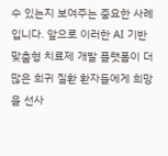수 있는지 보여주는 중요한 사례입니다. 앞으로 이러한 AI 기반 맞춤형 치료제 개발 플랫폼이 더 많은 희귀 질환 환자들에게 희망을 선사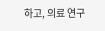하고, 의료 연구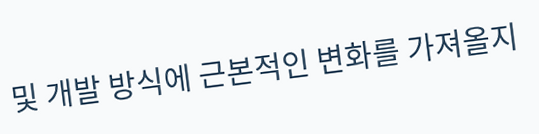및 개발 방식에 근본적인 변화를 가져올지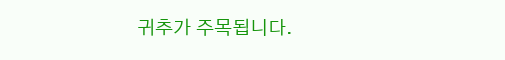귀추가 주목됩니다.